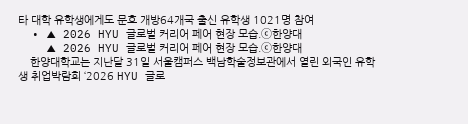타 대학 유학생에게도 문호 개방64개국 출신 유학생 1021명 참여
  • ▲ 2026 HYU 글로벌 커리어 페어 현장 모습.ⓒ한양대
    ▲ 2026 HYU 글로벌 커리어 페어 현장 모습.ⓒ한양대
    한양대학교는 지난달 31일 서울캠퍼스 백남학술정보관에서 열린 외국인 유학생 취업박람회 ‘2026 HYU 글로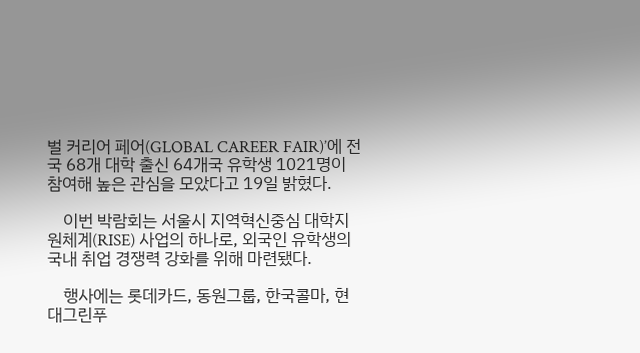벌 커리어 페어(GLOBAL CAREER FAIR)’에 전국 68개 대학 출신 64개국 유학생 1021명이 참여해 높은 관심을 모았다고 19일 밝혔다.

    이번 박람회는 서울시 지역혁신중심 대학지원체계(RISE) 사업의 하나로, 외국인 유학생의 국내 취업 경쟁력 강화를 위해 마련됐다.

    행사에는 롯데카드, 동원그룹, 한국콜마, 현대그린푸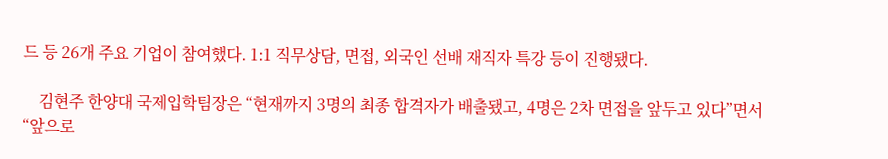드 등 26개 주요 기업이 참여했다. 1:1 직무상담, 면접, 외국인 선배 재직자 특강 등이 진행됐다.

    김현주 한양대 국제입학팀장은 “현재까지 3명의 최종 합격자가 배출됐고, 4명은 2차 면접을 앞두고 있다”면서 “앞으로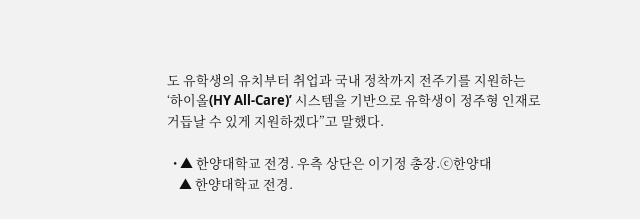도 유학생의 유치부터 취업과 국내 정착까지 전주기를 지원하는 ‘하이올(HY All-Care)’ 시스템을 기반으로 유학생이 정주형 인재로 거듭날 수 있게 지원하겠다”고 말했다.

  • ▲ 한양대학교 전경. 우측 상단은 이기정 총장.ⓒ한양대
    ▲ 한양대학교 전경.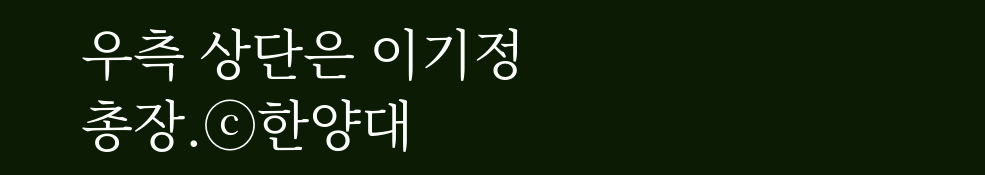우측 상단은 이기정 총장.ⓒ한양대